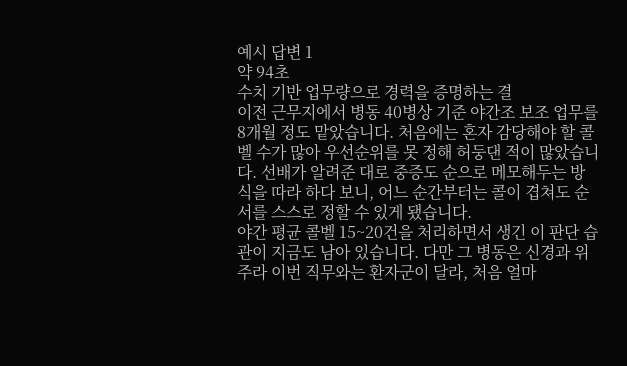예시 답변 1
약 94초
수치 기반 업무량으로 경력을 증명하는 결
이전 근무지에서 병동 40병상 기준 야간조 보조 업무를 8개월 정도 맡았습니다. 처음에는 혼자 감당해야 할 콜벨 수가 많아 우선순위를 못 정해 허둥댄 적이 많았습니다. 선배가 알려준 대로 중증도 순으로 메모해두는 방식을 따라 하다 보니, 어느 순간부터는 콜이 겹쳐도 순서를 스스로 정할 수 있게 됐습니다.
야간 평균 콜벨 15~20건을 처리하면서 생긴 이 판단 습관이 지금도 남아 있습니다. 다만 그 병동은 신경과 위주라 이번 직무와는 환자군이 달라, 처음 얼마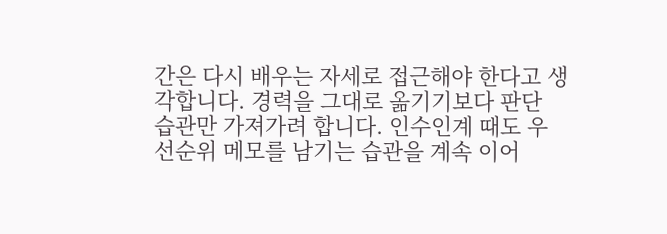간은 다시 배우는 자세로 접근해야 한다고 생각합니다. 경력을 그대로 옮기기보다 판단 습관만 가져가려 합니다. 인수인계 때도 우선순위 메모를 남기는 습관을 계속 이어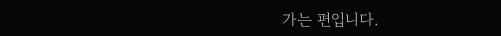가는 편입니다.